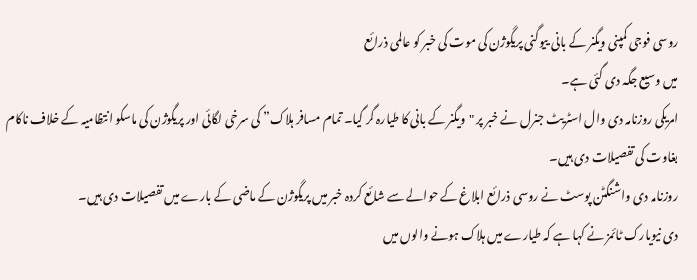روسی فوجی کمپنی ویگنر کے بانی ییوگنی پریگوژن کی موت کی خبر کو عالمی ذرائع
میں وسیع جگہ دی گئی ہے۔
امریکی روزنامہ دی وال اسٹریٹ جنرل نے خبر پر "ویگنر کے بانی کا طیارہ گر گیا۔ تمام مسافر ہلاک” کی سرخی لگائی اور پریگوژن کی ماسکو انتظامیہ کے خلاف ناکام بغاوت کی تفصیلات دی ہیں۔
روزنامہ دی واشنگٹن پوسٹ نے روسی ذرائع ابلاغ کے حوالے سے شائع کردہ خبر میں پریگوژن کے ماضی کے بارے میں تفصیلات دی ہیں۔
دی نیویارک ٹائمز نے کہا ہے کہ طیارے میں ہلاک ہونے والوں میں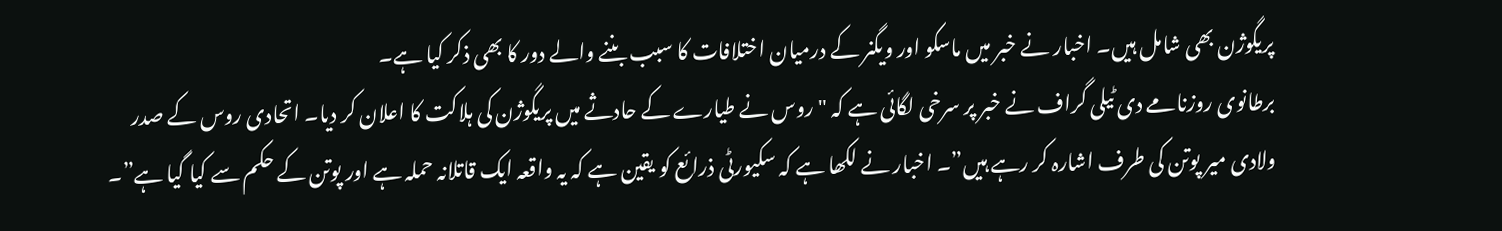پریگوژن بھی شامل ہیں۔ اخبار نے خبر میں ماسکو اور ویگنر کے درمیان اختلافات کا سبب بننے والے دور کا بھی ذکر کیا ہے۔
برطانوی روزنامے دی ٹیلی گراف نے خبر پر سرخی لگائی ہے کہ "روس نے طیارے کے حادثے میں پریگوژن کی ہلاکت کا اعلان کر دیا۔ اتحادی روس کے صدر ولادی میر پوتن کی طرف اشارہ کر رہے ہیں”۔ اخبار نے لکھا ہے کہ سکیورٹی ذرائع کو یقین ہے کہ یہ واقعہ ایک قاتلانہ حملہ ہے اور پوتن کے حکم سے کیا گیا ہے”۔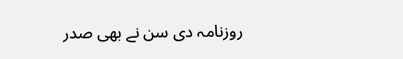روزنامہ دی سن نے بھی صدر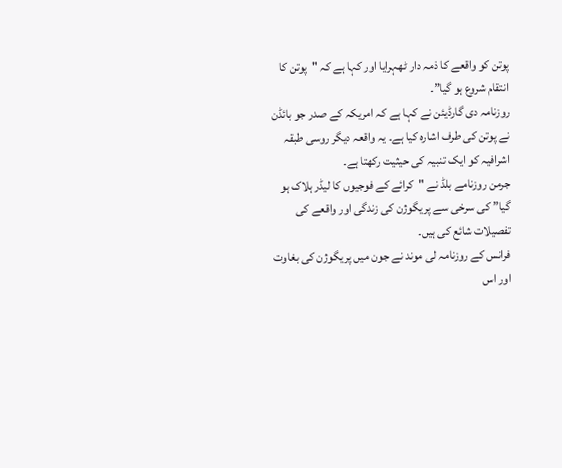پوتن کو واقعے کا ذمہ دار ٹھہرایا اور کہا ہے کہ "پوتن کا انتقام شروع ہو گیا”۔
روزنامہ دی گارڈیئن نے کہا ہے کہ امریکہ کے صدر جو بائڈن نے پوتن کی طرف اشارہ کیا ہے۔ یہ واقعہ دیگر روسی طبقہ اشرافیہ کو ایک تنبیہ کی حیثیت رکھتا ہے۔
جرمن روزنامے بلڈ نے "کرائے کے فوجیوں کا لیڈر ہلاک ہو گیا” کی سرخی سے پریگوژن کی زندگی اور واقعے کی تفصیلات شائع کی ہیں۔
فرانس کے روزنامہ لی موند نے جون میں پریگوژن کی بغاوت اور اس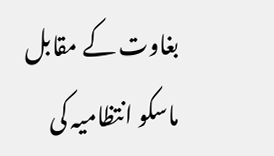بغاوت کے مقابل ماسکو انتظامیہ کی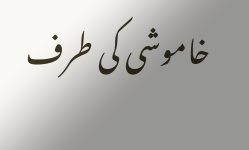خاموشی کی طرف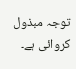توجہ مبذول کروائی ہے۔